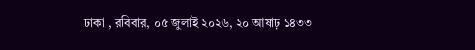ঢাকা , রবিবার, ০৫ জুলাই ২০২৬, ২০ আষাঢ় ১৪৩৩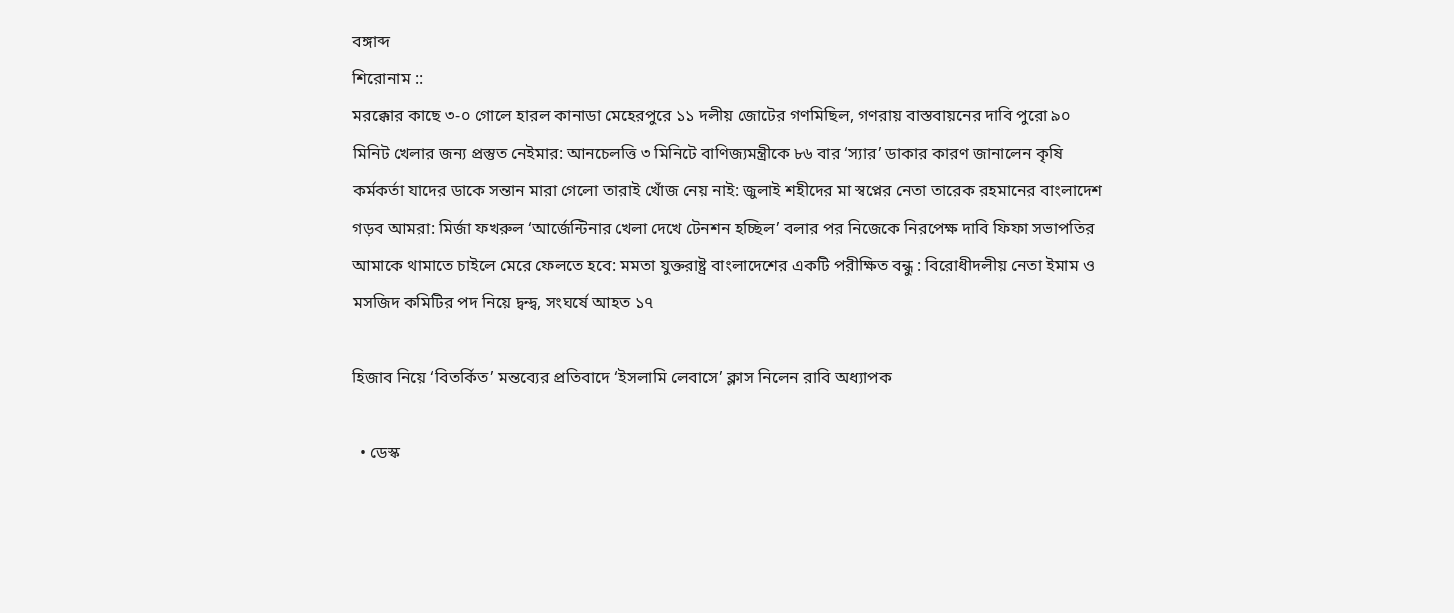বঙ্গাব্দ
শিরোনাম ::
মরক্কোর কাছে ৩-০ গোলে হারল কানাডা মেহেরপুরে ১১ দলীয় জোটের গণমিছিল, গণরায় বাস্তবায়নের দাবি পুরো ৯০ মিনিট খেলার জন্য প্রস্তুত নেইমার: আনচেলত্তি ৩ মিনিটে বাণিজ্যমন্ত্রীকে ৮৬ বার ‘স্যার’ ডাকার কারণ জানালেন কৃষি কর্মকর্তা যাদের ডাকে সন্তান মারা গেলো তারাই খোঁজ নেয় নাই: জুলাই শহীদের মা স্বপ্নের নেতা তারেক রহমানের বাংলাদেশ গড়ব আমরা: মির্জা ফখরুল ‘আর্জেন্টিনার খেলা দেখে টেনশন হচ্ছিল’ বলার পর নিজেকে নিরপেক্ষ দাবি ফিফা সভাপতির আমাকে থামাতে চাইলে মেরে ফেলতে হবে: মমতা যুক্তরাষ্ট্র বাংলাদেশের একটি পরীক্ষিত বন্ধু : বিরোধীদলীয় নেতা ইমাম ও মসজিদ কমিটির পদ নিয়ে দ্বন্দ্ব, সংঘর্ষে আহত ১৭

হিজাব নিয়ে ‘বিতর্কিত’ মন্তব্যের প্রতিবাদে ‘ইসলামি লেবাসে’ ক্লাস নিলেন রাবি অধ্যাপক

  • ডেস্ক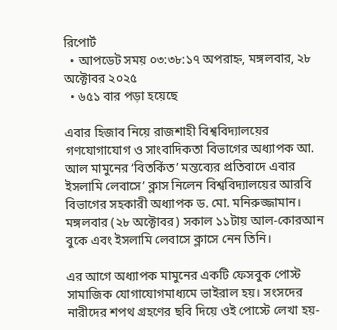রিপোর্ট
  • আপডেট সময় ০৩:৩৮:১৭ অপরাহ্ন, মঙ্গলবার, ২৮ অক্টোবর ২০২৫
  • ৬৫১ বার পড়া হয়েছে

এবার হিজাব নিয়ে রাজশাহী বিশ্ববিদ্যালয়ের গণযোগাযোগ ও সাংবাদিকতা বিভাগের অধ্যাপক আ. আল মামুনের ‘বিতর্কিত’ মন্তব্যের প্রতিবাদে এবার ইসলামি লেবাসে’ ক্লাস নিলেন বিশ্ববিদ্যালয়ের আরবি বিভাগের সহকারী অধ্যাপক ড. মো. মনিরুজ্জামান। মঙ্গলবার (২৮ অক্টোবর) সকাল ১১টায় আল-কোরআন বুকে এবং ইসলামি লেবাসে ক্লাসে নেন তিনি।

এর আগে অধ্যাপক মামুনের একটি ফেসবুক পোস্ট সামাজিক যোগাযোগমাধ্যমে ভাইরাল হয়। সংসদের নারীদের শপথ গ্রহণের ছবি দিয়ে ওই পোস্টে লেখা হয়-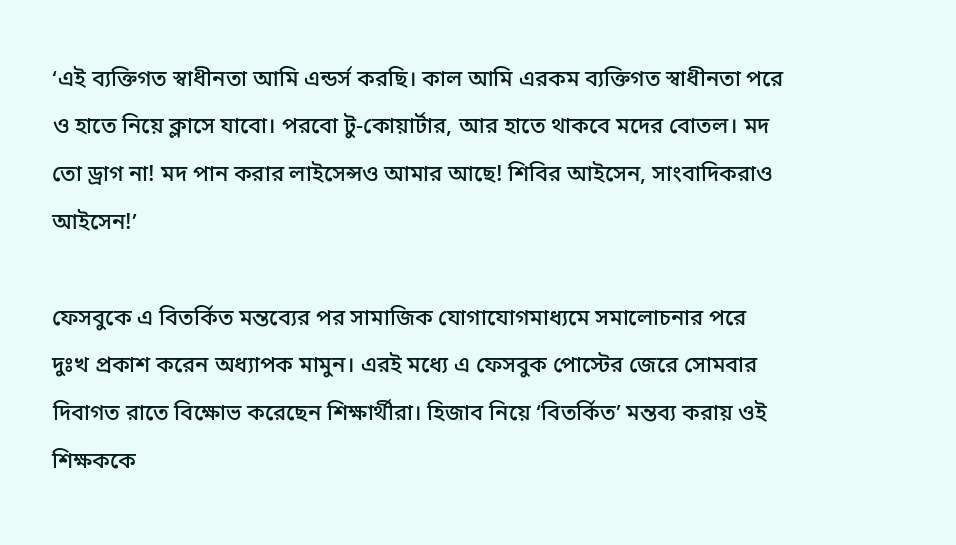‘এই ব্যক্তিগত স্বাধীনতা আমি এন্ডর্স করছি। কাল আমি এরকম ব্যক্তিগত স্বাধীনতা পরে ও হাতে নিয়ে ক্লাসে যাবো। পরবো টু-কোয়ার্টার, আর হাতে থাকবে মদের বোতল। মদ তো ড্রাগ না! মদ পান করার লাইসেন্সও আমার আছে! শিবির আইসেন, সাংবাদিকরাও আইসেন!’

ফেসবুকে এ বিতর্কিত মন্তব্যের পর সামাজিক যোগাযোগমাধ্যমে সমালোচনার পরে দুঃখ প্রকাশ করেন অধ্যাপক মামুন। এরই মধ্যে এ ফেসবুক পোস্টের জেরে সোমবার দিবাগত রাতে বিক্ষোভ করেছেন শিক্ষার্থীরা। হিজাব নিয়ে ‘বিতর্কিত’ মন্তব্য করায় ওই শিক্ষককে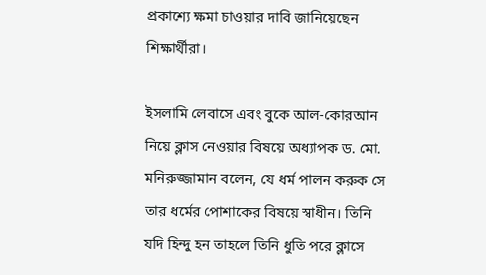প্রকাশ্যে ক্ষমা চাওয়ার দাবি জানিয়েছেন শিক্ষার্থীরা।

ইসলামি লেবাসে এবং বুকে আল-কোরআন নিয়ে ক্লাস নেওয়ার বিষয়ে অধ্যাপক ড. মো. মনিরুজ্জামান বলেন, যে ধর্ম পালন করুক সে তার ধর্মের পোশাকের বিষয়ে স্বাধীন। তিনি যদি হিন্দু হন তাহলে তিনি ধুতি পরে ক্লাসে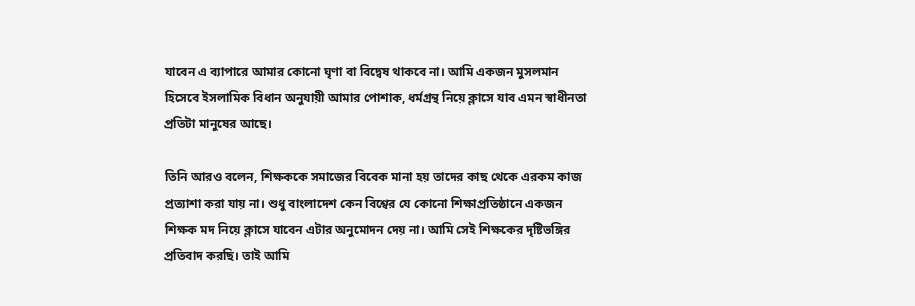যাবেন এ ব্যাপারে আমার কোনো ঘৃণা বা বিদ্বেষ থাকবে না। আমি একজন মুসলমান হিসেবে ইসলামিক বিধান অনুযায়ী আমার পোশাক, ধর্মগ্রন্থ নিয়ে ক্লাসে যাব এমন স্বাধীনতা প্রতিটা মানুষের আছে।

তিনি আরও বলেন, শিক্ষককে সমাজের বিবেক মানা হয় তাদের কাছ থেকে এরকম কাজ প্রত্যাশা করা যায় না। শুধু বাংলাদেশ কেন বিশ্বের যে কোনো শিক্ষাপ্রতিষ্ঠানে একজন শিক্ষক মদ নিয়ে ক্লাসে যাবেন এটার অনুমোদন দেয় না। আমি সেই শিক্ষকের দৃষ্টিভঙ্গির প্রতিবাদ করছি। তাই আমি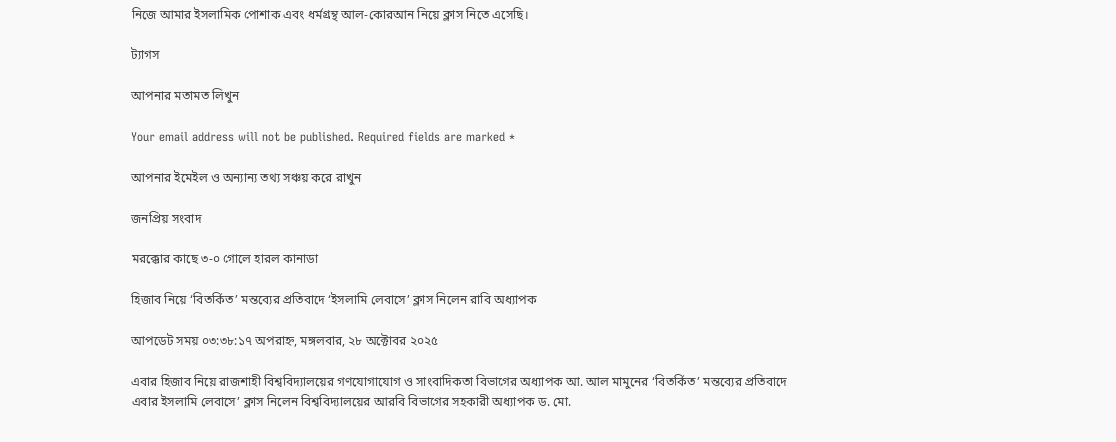নিজে আমার ইসলামিক পোশাক এবং ধর্মগ্রন্থ আল-কোরআন নিয়ে ক্লাস নিতে এসেছি।

ট্যাগস

আপনার মতামত লিখুন

Your email address will not be published. Required fields are marked *

আপনার ইমেইল ও অন্যান্য তথ্য সঞ্চয় করে রাখুন

জনপ্রিয় সংবাদ

মরক্কোর কাছে ৩-০ গোলে হারল কানাডা

হিজাব নিয়ে ‘বিতর্কিত’ মন্তব্যের প্রতিবাদে ‘ইসলামি লেবাসে’ ক্লাস নিলেন রাবি অধ্যাপক

আপডেট সময় ০৩:৩৮:১৭ অপরাহ্ন, মঙ্গলবার, ২৮ অক্টোবর ২০২৫

এবার হিজাব নিয়ে রাজশাহী বিশ্ববিদ্যালয়ের গণযোগাযোগ ও সাংবাদিকতা বিভাগের অধ্যাপক আ. আল মামুনের ‘বিতর্কিত’ মন্তব্যের প্রতিবাদে এবার ইসলামি লেবাসে’ ক্লাস নিলেন বিশ্ববিদ্যালয়ের আরবি বিভাগের সহকারী অধ্যাপক ড. মো.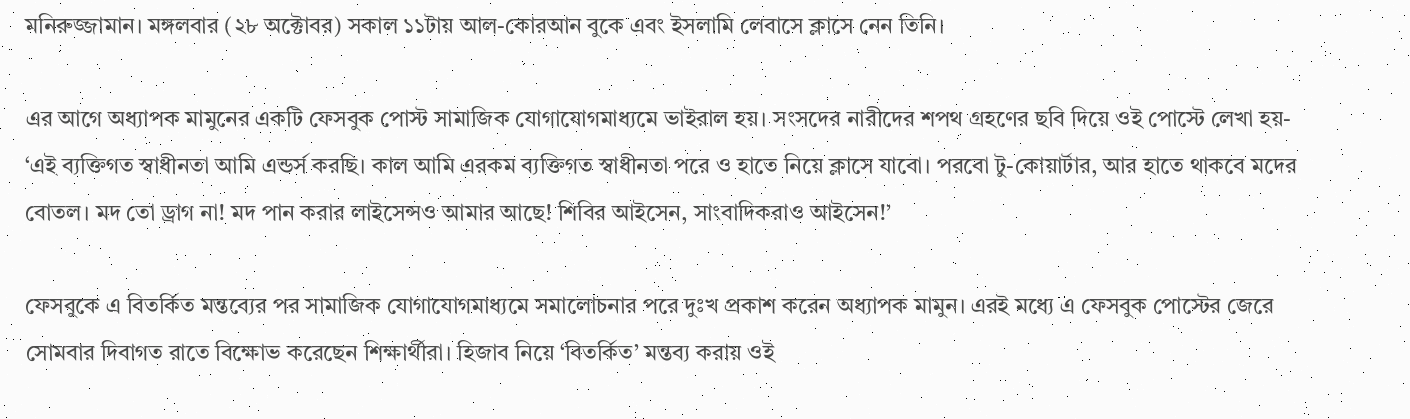মনিরুজ্জামান। মঙ্গলবার (২৮ অক্টোবর) সকাল ১১টায় আল-কোরআন বুকে এবং ইসলামি লেবাসে ক্লাসে নেন তিনি।

এর আগে অধ্যাপক মামুনের একটি ফেসবুক পোস্ট সামাজিক যোগাযোগমাধ্যমে ভাইরাল হয়। সংসদের নারীদের শপথ গ্রহণের ছবি দিয়ে ওই পোস্টে লেখা হয়- ‘এই ব্যক্তিগত স্বাধীনতা আমি এন্ডর্স করছি। কাল আমি এরকম ব্যক্তিগত স্বাধীনতা পরে ও হাতে নিয়ে ক্লাসে যাবো। পরবো টু-কোয়ার্টার, আর হাতে থাকবে মদের বোতল। মদ তো ড্রাগ না! মদ পান করার লাইসেন্সও আমার আছে! শিবির আইসেন, সাংবাদিকরাও আইসেন!’

ফেসবুকে এ বিতর্কিত মন্তব্যের পর সামাজিক যোগাযোগমাধ্যমে সমালোচনার পরে দুঃখ প্রকাশ করেন অধ্যাপক মামুন। এরই মধ্যে এ ফেসবুক পোস্টের জেরে সোমবার দিবাগত রাতে বিক্ষোভ করেছেন শিক্ষার্থীরা। হিজাব নিয়ে ‘বিতর্কিত’ মন্তব্য করায় ওই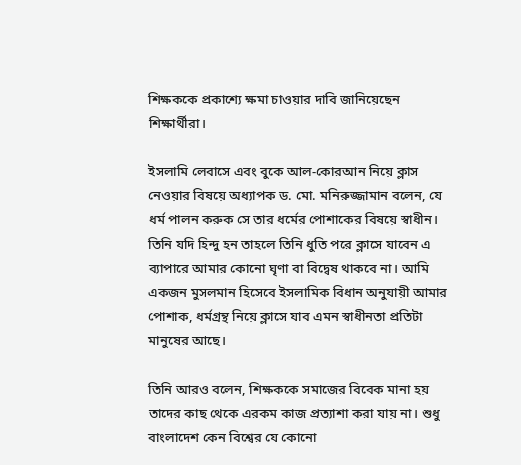শিক্ষককে প্রকাশ্যে ক্ষমা চাওয়ার দাবি জানিয়েছেন শিক্ষার্থীরা।

ইসলামি লেবাসে এবং বুকে আল-কোরআন নিয়ে ক্লাস নেওয়ার বিষয়ে অধ্যাপক ড. মো. মনিরুজ্জামান বলেন, যে ধর্ম পালন করুক সে তার ধর্মের পোশাকের বিষয়ে স্বাধীন। তিনি যদি হিন্দু হন তাহলে তিনি ধুতি পরে ক্লাসে যাবেন এ ব্যাপারে আমার কোনো ঘৃণা বা বিদ্বেষ থাকবে না। আমি একজন মুসলমান হিসেবে ইসলামিক বিধান অনুযায়ী আমার পোশাক, ধর্মগ্রন্থ নিয়ে ক্লাসে যাব এমন স্বাধীনতা প্রতিটা মানুষের আছে।

তিনি আরও বলেন, শিক্ষককে সমাজের বিবেক মানা হয় তাদের কাছ থেকে এরকম কাজ প্রত্যাশা করা যায় না। শুধু বাংলাদেশ কেন বিশ্বের যে কোনো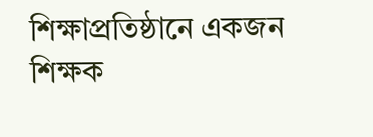শিক্ষাপ্রতিষ্ঠানে একজন শিক্ষক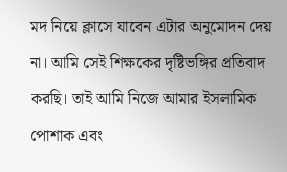মদ নিয়ে ক্লাসে যাবেন এটার অনুমোদন দেয় না। আমি সেই শিক্ষকের দৃষ্টিভঙ্গির প্রতিবাদ করছি। তাই আমি নিজে আমার ইসলামিক পোশাক এবং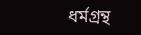ধর্মগ্রন্থ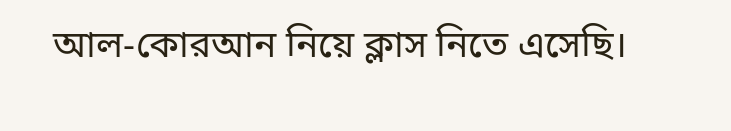আল-কোরআন নিয়ে ক্লাস নিতে এসেছি।